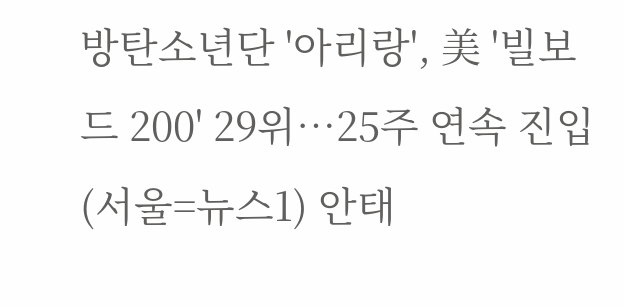방탄소년단 '아리랑', 美 '빌보드 200' 29위…25주 연속 진입
(서울=뉴스1) 안태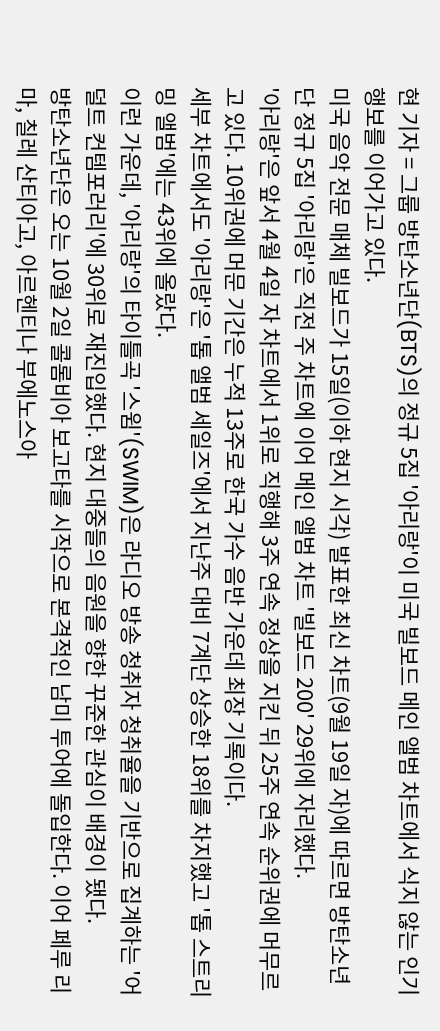현 기자 = 그룹 방탄소년단(BTS)의 정규 5집 '아리랑'이 미국 빌보드 메인 앨범 차트에서 식지 않는 인기 행보를 이어가고 있다.
미국 음악 전문 매체 빌보드가 15일(이하 현지 시각) 발표한 최신 차트(9월 19일 자)에 따르면 방탄소년단 정규 5집 '아리랑'은 직전 주 차트에 이어 메인 앨범 차트 '빌보드 200' 29위에 자리했다.
'아리랑'은 앞서 4월 4일 자 차트에서 1위로 직행해 3주 연속 정상을 지킨 뒤 25주 연속 순위권에 머무르고 있다. 10위권에 머문 기간은 누적 13주로 한국 가수 음반 가운데 최장 기록이다.
세부 차트에서도 '아리랑'은 '톱 앨범 세일즈'에서 지난주 대비 7계단 상승한 18위를 차지했고 '톱 스트리밍 앨범'에는 43위에 올랐다.
이런 가운데, '아리랑'의 타이틀곡 '스윔'(SWIM)은 라디오 방송 청취자 청취율을 기반으로 집계하는 '어덜트 컨템포러리'에 30위로 재진입했다. 현지 대중들의 음원을 향한 꾸준한 관심이 배경이 됐다.
방탄소년단은 오는 10월 2일 콜롬비아 보고타를 시작으로 본격적인 남미 투어에 돌입한다. 이어 페루 리마, 칠레 산티아고, 아르헨티나 부에노스아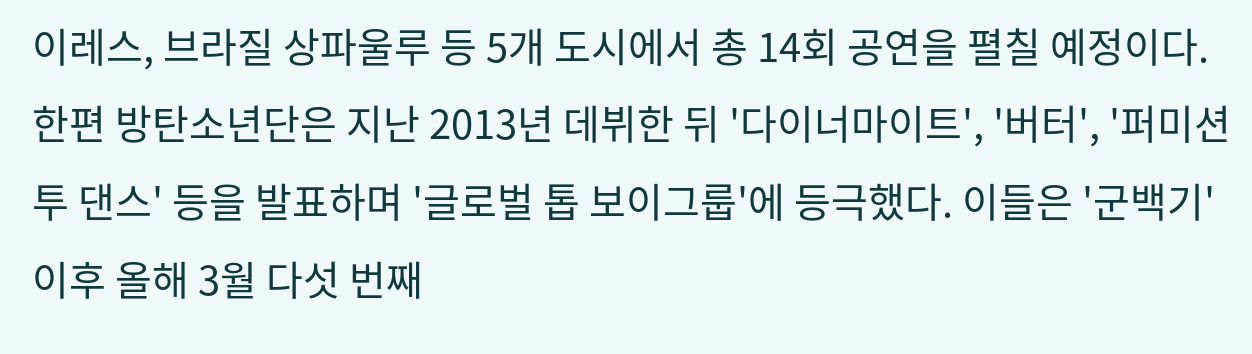이레스, 브라질 상파울루 등 5개 도시에서 총 14회 공연을 펼칠 예정이다.
한편 방탄소년단은 지난 2013년 데뷔한 뒤 '다이너마이트', '버터', '퍼미션 투 댄스' 등을 발표하며 '글로벌 톱 보이그룹'에 등극했다. 이들은 '군백기' 이후 올해 3월 다섯 번째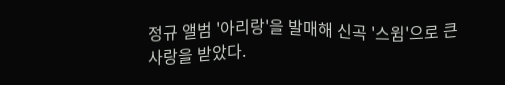정규 앨범 '아리랑'을 발매해 신곡 '스윔'으로 큰 사랑을 받았다.